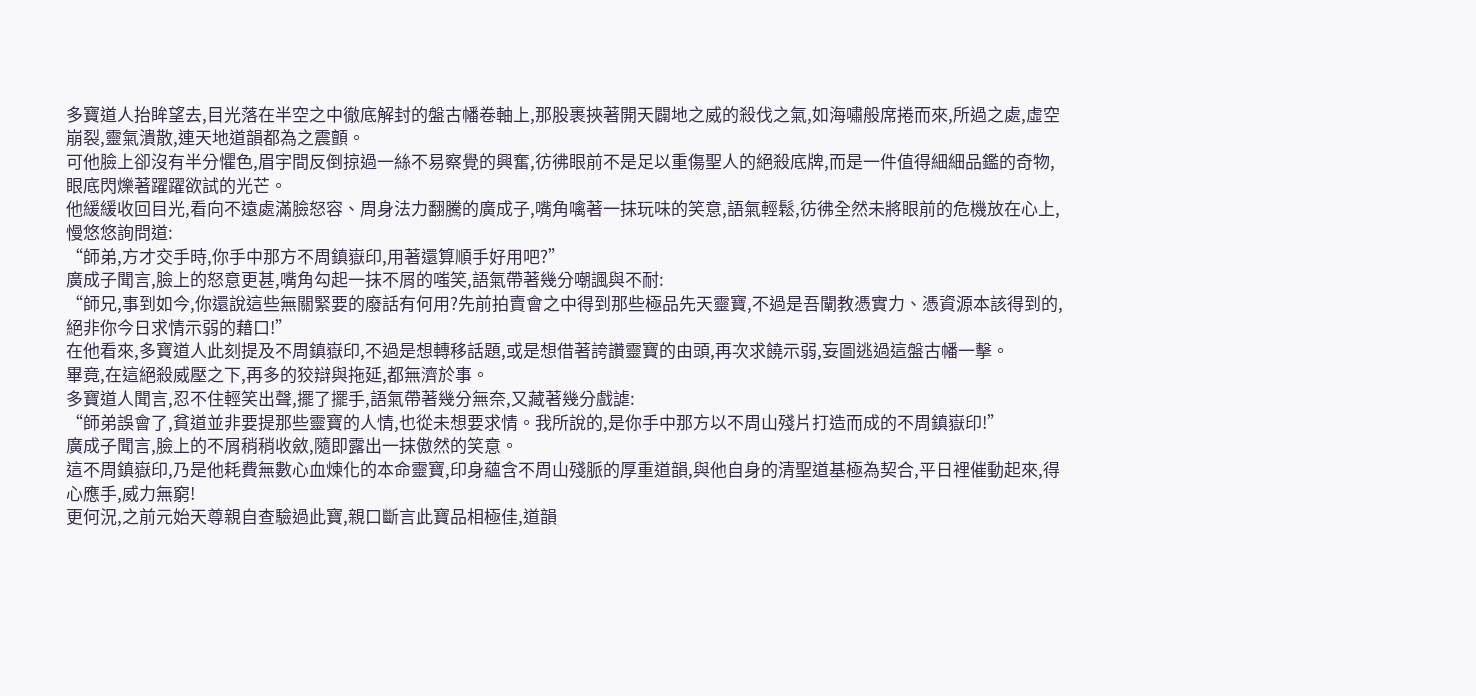多寶道人抬眸望去,目光落在半空之中徹底解封的盤古幡卷軸上,那股裹挾著開天闢地之威的殺伐之氣,如海嘯般席捲而來,所過之處,虛空崩裂,靈氣潰散,連天地道韻都為之震顫。
可他臉上卻沒有半分懼色,眉宇間反倒掠過一絲不易察覺的興奮,彷彿眼前不是足以重傷聖人的絕殺底牌,而是一件值得細細品鑑的奇物,眼底閃爍著躍躍欲試的光芒。
他緩緩收回目光,看向不遠處滿臉怒容、周身法力翻騰的廣成子,嘴角噙著一抹玩味的笑意,語氣輕鬆,彷彿全然未將眼前的危機放在心上,慢悠悠詢問道:
“師弟,方才交手時,你手中那方不周鎮嶽印,用著還算順手好用吧?”
廣成子聞言,臉上的怒意更甚,嘴角勾起一抹不屑的嗤笑,語氣帶著幾分嘲諷與不耐:
“師兄,事到如今,你還說這些無關緊要的廢話有何用?先前拍賣會之中得到那些極品先天靈寶,不過是吾闡教憑實力、憑資源本該得到的,絕非你今日求情示弱的藉口!”
在他看來,多寶道人此刻提及不周鎮嶽印,不過是想轉移話題,或是想借著誇讚靈寶的由頭,再次求饒示弱,妄圖逃過這盤古幡一擊。
畢竟,在這絕殺威壓之下,再多的狡辯與拖延,都無濟於事。
多寶道人聞言,忍不住輕笑出聲,擺了擺手,語氣帶著幾分無奈,又藏著幾分戲謔:
“師弟誤會了,貧道並非要提那些靈寶的人情,也從未想要求情。我所說的,是你手中那方以不周山殘片打造而成的不周鎮嶽印!”
廣成子聞言,臉上的不屑稍稍收斂,隨即露出一抹傲然的笑意。
這不周鎮嶽印,乃是他耗費無數心血煉化的本命靈寶,印身蘊含不周山殘脈的厚重道韻,與他自身的清聖道基極為契合,平日裡催動起來,得心應手,威力無窮!
更何況,之前元始天尊親自查驗過此寶,親口斷言此寶品相極佳,道韻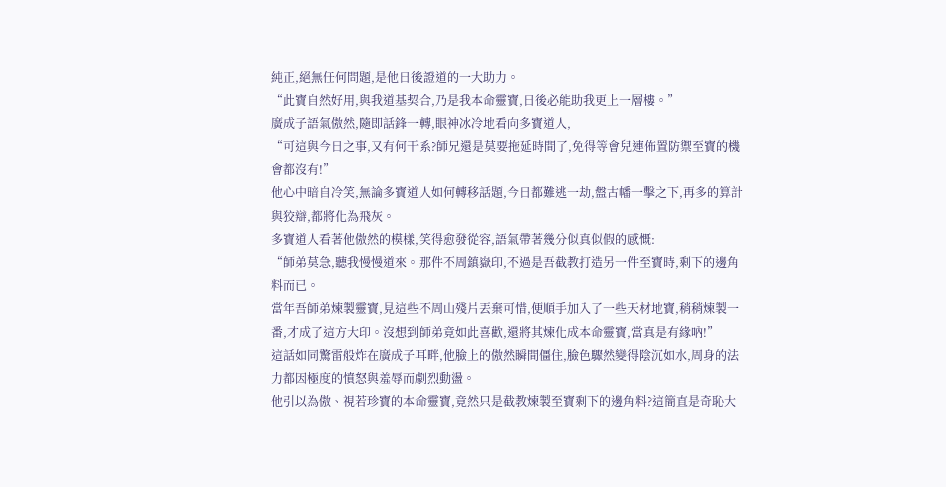純正,絕無任何問題,是他日後證道的一大助力。
“此寶自然好用,與我道基契合,乃是我本命靈寶,日後必能助我更上一層樓。”
廣成子語氣傲然,隨即話鋒一轉,眼神冰冷地看向多寶道人,
“可這與今日之事,又有何干系?師兄還是莫要拖延時間了,免得等會兒連佈置防禦至寶的機會都沒有!”
他心中暗自冷笑,無論多寶道人如何轉移話題,今日都難逃一劫,盤古幡一擊之下,再多的算計與狡辯,都將化為飛灰。
多寶道人看著他傲然的模樣,笑得愈發從容,語氣帶著幾分似真似假的感慨:
“師弟莫急,聽我慢慢道來。那件不周鎮嶽印,不過是吾截教打造另一件至寶時,剩下的邊角料而已。
當年吾師弟煉製靈寶,見這些不周山殘片丟棄可惜,便順手加入了一些天材地寶,稍稍煉製一番,才成了這方大印。沒想到師弟竟如此喜歡,還將其煉化成本命靈寶,當真是有緣吶!”
這話如同驚雷般炸在廣成子耳畔,他臉上的傲然瞬間僵住,臉色驟然變得陰沉如水,周身的法力都因極度的憤怒與羞辱而劇烈動盪。
他引以為傲、視若珍寶的本命靈寶,竟然只是截教煉製至寶剩下的邊角料?這簡直是奇恥大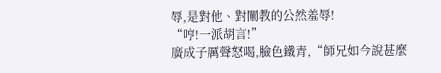辱,是對他、對闡教的公然羞辱!
“哼!一派胡言!”
廣成子厲聲怒喝,臉色鐵青,“師兄如今說甚麼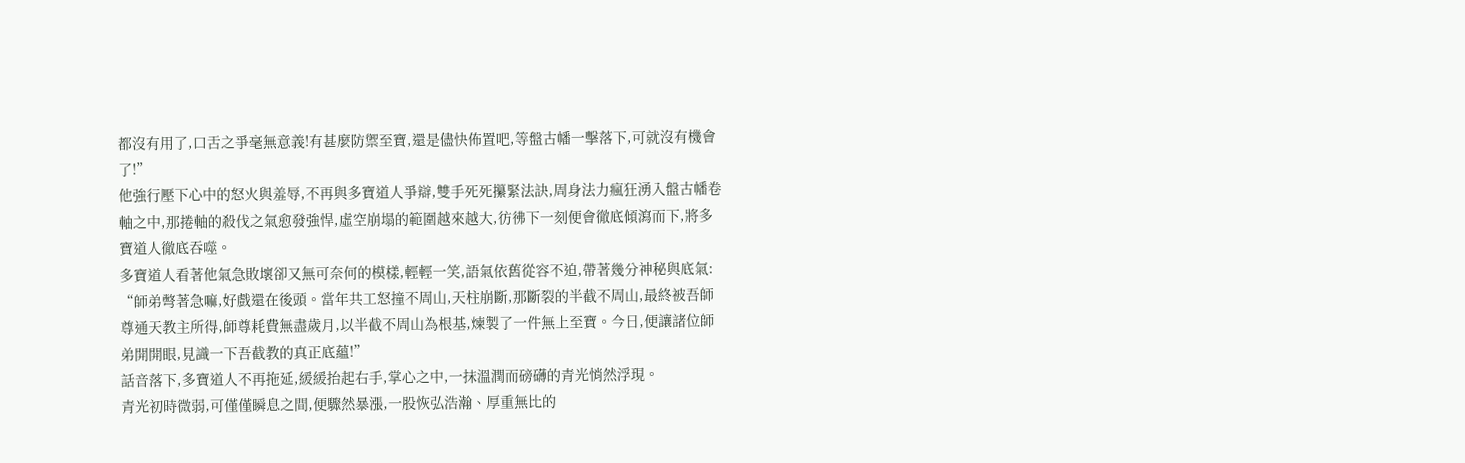都沒有用了,口舌之爭毫無意義!有甚麼防禦至寶,還是儘快佈置吧,等盤古幡一擊落下,可就沒有機會了!”
他強行壓下心中的怒火與羞辱,不再與多寶道人爭辯,雙手死死攥緊法訣,周身法力瘋狂湧入盤古幡卷軸之中,那捲軸的殺伐之氣愈發強悍,虛空崩塌的範圍越來越大,彷彿下一刻便會徹底傾瀉而下,將多寶道人徹底吞噬。
多寶道人看著他氣急敗壞卻又無可奈何的模樣,輕輕一笑,語氣依舊從容不迫,帶著幾分神秘與底氣:
“師弟彆著急嘛,好戲還在後頭。當年共工怒撞不周山,天柱崩斷,那斷裂的半截不周山,最終被吾師尊通天教主所得,師尊耗費無盡歲月,以半截不周山為根基,煉製了一件無上至寶。今日,便讓諸位師弟開開眼,見識一下吾截教的真正底蘊!”
話音落下,多寶道人不再拖延,緩緩抬起右手,掌心之中,一抹溫潤而磅礴的青光悄然浮現。
青光初時微弱,可僅僅瞬息之間,便驟然暴漲,一股恢弘浩瀚、厚重無比的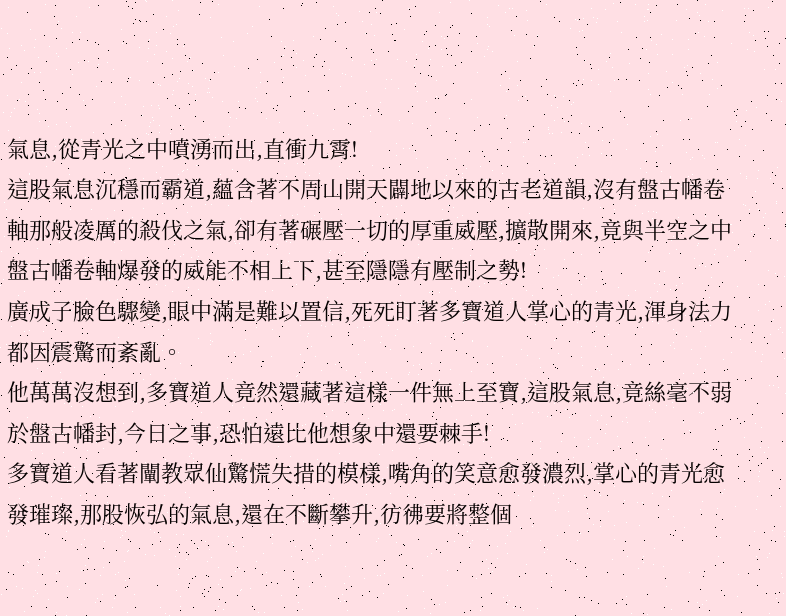氣息,從青光之中噴湧而出,直衝九霄!
這股氣息沉穩而霸道,蘊含著不周山開天闢地以來的古老道韻,沒有盤古幡卷軸那般凌厲的殺伐之氣,卻有著碾壓一切的厚重威壓,擴散開來,竟與半空之中盤古幡卷軸爆發的威能不相上下,甚至隱隱有壓制之勢!
廣成子臉色驟變,眼中滿是難以置信,死死盯著多寶道人掌心的青光,渾身法力都因震驚而紊亂。
他萬萬沒想到,多寶道人竟然還藏著這樣一件無上至寶,這股氣息,竟絲毫不弱於盤古幡封,今日之事,恐怕遠比他想象中還要棘手!
多寶道人看著闡教眾仙驚慌失措的模樣,嘴角的笑意愈發濃烈,掌心的青光愈發璀璨,那股恢弘的氣息,還在不斷攀升,彷彿要將整個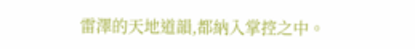雷澤的天地道韻,都納入掌控之中。